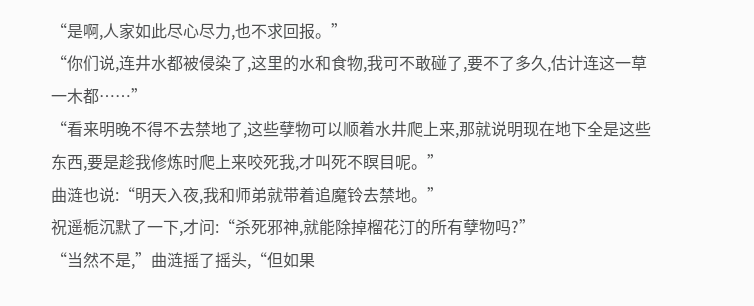“是啊,人家如此尽心尽力,也不求回报。”
“你们说,连井水都被侵染了,这里的水和食物,我可不敢碰了,要不了多久,估计连这一草一木都……”
“看来明晚不得不去禁地了,这些孽物可以顺着水井爬上来,那就说明现在地下全是这些东西,要是趁我修炼时爬上来咬死我,才叫死不瞑目呢。”
曲涟也说:“明天入夜,我和师弟就带着追魔铃去禁地。”
祝遥栀沉默了一下,才问:“杀死邪神,就能除掉榴花汀的所有孽物吗?”
“当然不是,”曲涟摇了摇头,“但如果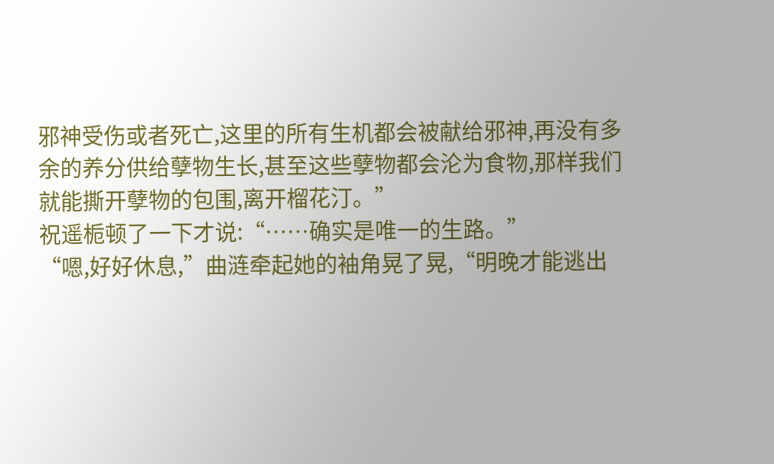邪神受伤或者死亡,这里的所有生机都会被献给邪神,再没有多余的养分供给孽物生长,甚至这些孽物都会沦为食物,那样我们就能撕开孽物的包围,离开榴花汀。”
祝遥栀顿了一下才说:“……确实是唯一的生路。”
“嗯,好好休息,”曲涟牵起她的袖角晃了晃,“明晚才能逃出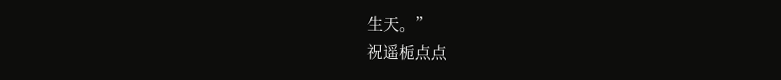生天。”
祝遥栀点点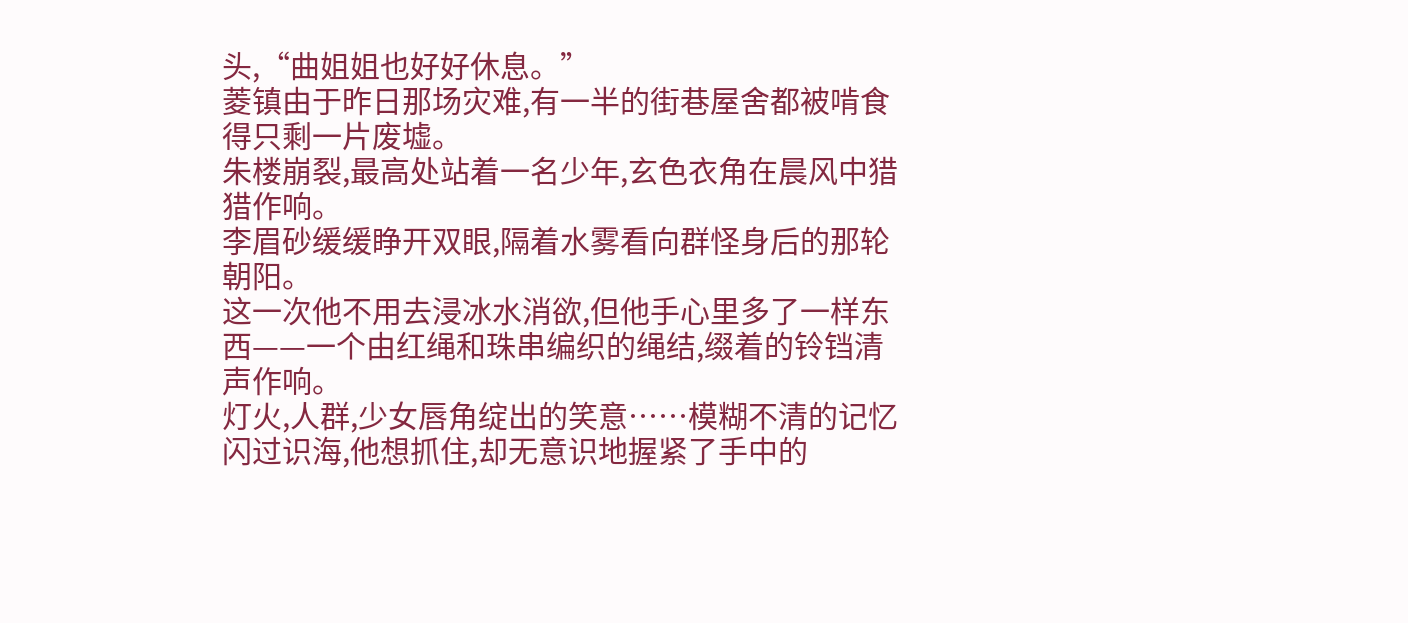头,“曲姐姐也好好休息。”
菱镇由于昨日那场灾难,有一半的街巷屋舍都被啃食得只剩一片废墟。
朱楼崩裂,最高处站着一名少年,玄色衣角在晨风中猎猎作响。
李眉砂缓缓睁开双眼,隔着水雾看向群怪身后的那轮朝阳。
这一次他不用去浸冰水消欲,但他手心里多了一样东西——一个由红绳和珠串编织的绳结,缀着的铃铛清声作响。
灯火,人群,少女唇角绽出的笑意……模糊不清的记忆闪过识海,他想抓住,却无意识地握紧了手中的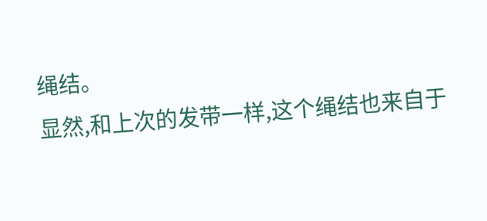绳结。
显然,和上次的发带一样,这个绳结也来自于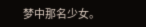梦中那名少女。